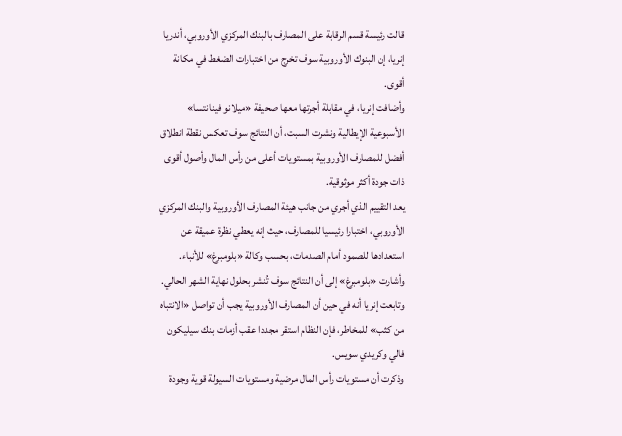قالت رئيسة قسم الرقابة على المصارف بالبنك المركزي الأوروبي، أندريا إنريا، إن البنوك الأوروبية سوف تخرج من اختبارات الضغط في مكانة أقوى.
وأضافت إنريا، في مقابلة أجرتها معها صحيفة «ميلانو فينانتسا» الأسبوعية الإيطالية ونشرت السبت، أن النتائج سوف تعكس نقطة انطلاق أفضل للمصارف الأوروبية بمستويات أعلى من رأس المال وأصول أقوى ذات جودة أكثر موثوقية.
يعد التقييم الذي أجري من جانب هيئة المصارف الأوروبية والبنك المركزي الأوروبي، اختبارا رئيسيا للمصارف، حيث إنه يعطي نظرة عميقة عن استعدادها للصمود أمام الصدمات، بحسب وكالة «بلومبرغ» للأنباء.
وأشارت «بلومبرغ» إلى أن النتائج سوف تُنشر بحلول نهاية الشهر الحالي. وتابعت إنريا أنه في حين أن المصارف الأوروبية يجب أن تواصل «الانتباه من كثب» للمخاطر، فإن النظام استقر مجددا عقب أزمات بنك سيليكون فالي وكريدي سويس.
وذكرت أن مستويات رأس المال مرضية ومستويات السيولة قوية وجودة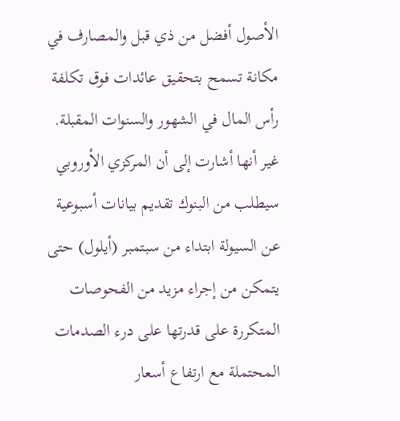الأصول أفضل من ذي قبل والمصارف في مكانة تسمح بتحقيق عائدات فوق تكلفة رأس المال في الشهور والسنوات المقبلة.
غير أنها أشارت إلى أن المركزي الأوروبي سيطلب من البنوك تقديم بيانات أسبوعية عن السيولة ابتداء من سبتمبر (أيلول) حتى يتمكن من إجراء مزيد من الفحوصات المتكررة على قدرتها على درء الصدمات المحتملة مع ارتفاع أسعار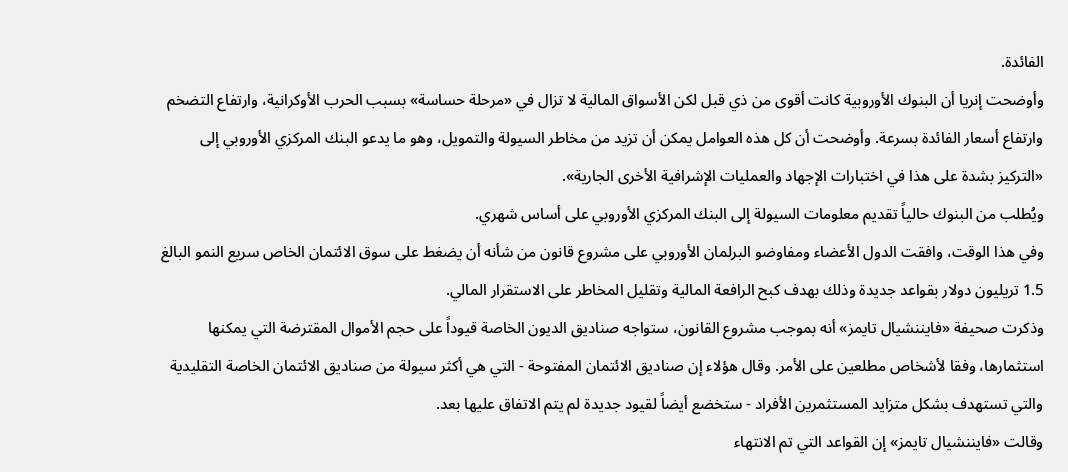الفائدة.
وأوضحت إنريا أن البنوك الأوروبية كانت أقوى من ذي قبل لكن الأسواق المالية لا تزال في «مرحلة حساسة» بسبب الحرب الأوكرانية، وارتفاع التضخم وارتفاع أسعار الفائدة بسرعة. وأوضحت أن كل هذه العوامل يمكن أن تزيد من مخاطر السيولة والتمويل، وهو ما يدعو البنك المركزي الأوروبي إلى «التركيز بشدة على هذا في اختبارات الإجهاد والعمليات الإشرافية الأخرى الجارية».
ويُطلب من البنوك حالياً تقديم معلومات السيولة إلى البنك المركزي الأوروبي على أساس شهري.
وفي هذا الوقت، وافقت الدول الأعضاء ومفاوضو البرلمان الأوروبي على مشروع قانون من شأنه أن يضغط على سوق الائتمان الخاص سريع النمو البالغ 1.5 تريليون دولار بقواعد جديدة وذلك بهدف كبح الرافعة المالية وتقليل المخاطر على الاستقرار المالي.
وذكرت صحيفة «فايننشيال تايمز» أنه بموجب مشروع القانون، ستواجه صناديق الديون الخاصة قيوداً على حجم الأموال المقترضة التي يمكنها استثمارها، وفقا لأشخاص مطلعين على الأمر. وقال هؤلاء إن صناديق الائتمان المفتوحة - التي هي أكثر سيولة من صناديق الائتمان الخاصة التقليدية والتي تستهدف بشكل متزايد المستثمرين الأفراد - ستخضع أيضاً لقيود جديدة لم يتم الاتفاق عليها بعد.
وقالت «فايننشيال تايمز» إن القواعد التي تم الانتهاء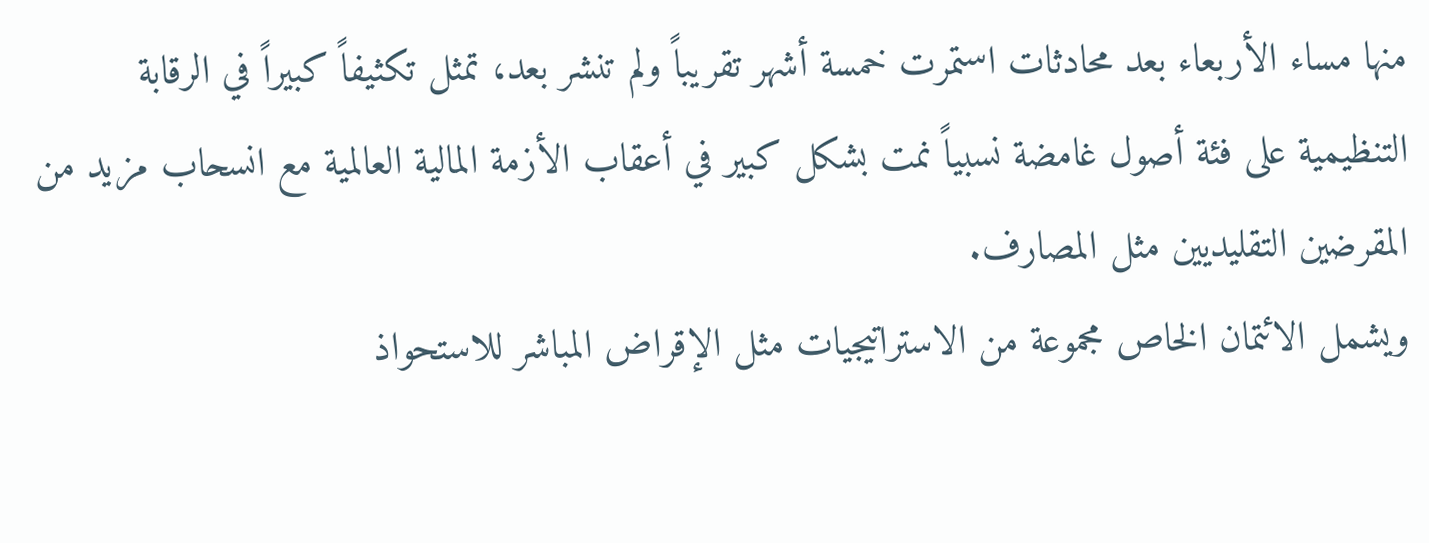منها مساء الأربعاء بعد محادثات استمرت خمسة أشهر تقريباً ولم تنشر بعد، تمثل تكثيفاً كبيراً في الرقابة التنظيمية على فئة أصول غامضة نسبياً نمت بشكل كبير في أعقاب الأزمة المالية العالمية مع انسحاب مزيد من المقرضين التقليديين مثل المصارف.
ويشمل الائتمان الخاص مجموعة من الاستراتيجيات مثل الإقراض المباشر للاستحواذ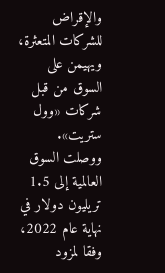والإقراض للشركات المتعثرة، ويهيمن على السوق من قبل شركات «وول ستريت».
ووصلت السوق العالمية إلى 1.5 تريليون دولار في نهاية عام 2022، وفقا لمزود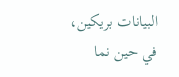البيانات بريكين، في حين نما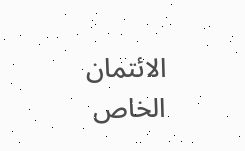الائتمان الخاص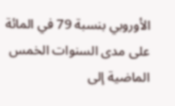الأوروبي بنسبة 79 في المائة على مدى السنوات الخمس الماضية إلى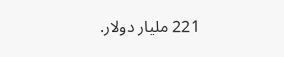221 مليار دولار.